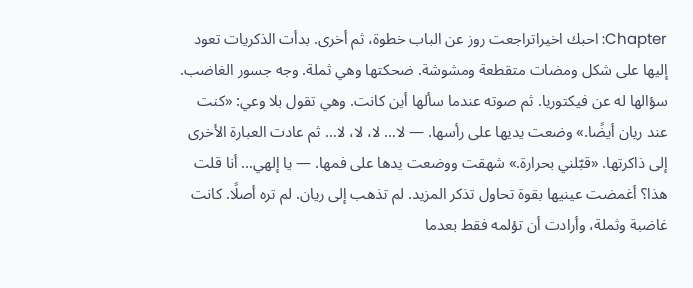Chapter: احبك اخيراتراجعت روز عن الباب خطوة، ثم أخرى. بدأت الذكريات تعود إليها على شكل ومضات متقطعة ومشوشة. ضحكتها وهي ثملة. وجه جسور الغاضب. سؤالها له عن فيكتوريا. ثم صوته عندما سألها أين كانت. وهي تقول بلا وعي: «كنت عند ريان أيضًا.» وضعت يديها على رأسها. — لا… لا، لا، لا… ثم عادت العبارة الأخرى إلى ذاكرتها. «قبّلني بحرارة.» شهقت ووضعت يدها على فمها. — يا إلهي… أنا قلت هذا؟ أغمضت عينيها بقوة تحاول تذكر المزيد. لم تذهب إلى ريان. لم تره أصلًا. كانت غاضبة وثملة، وأرادت أن تؤلمه فقط بعدما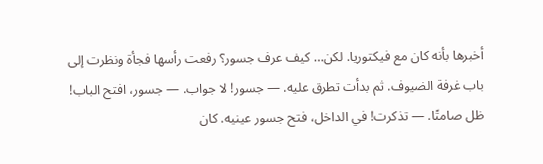أخبرها بأنه كان مع فيكتوريا. لكن… كيف عرف جسور؟ رفعت رأسها فجأة ونظرت إلى باب غرفة الضيوف. ثم بدأت تطرق عليه. — جسور! لا جواب. — جسور، افتح الباب! ظل صامتًا. — تذكرت! في الداخل، فتح جسور عينيه. كان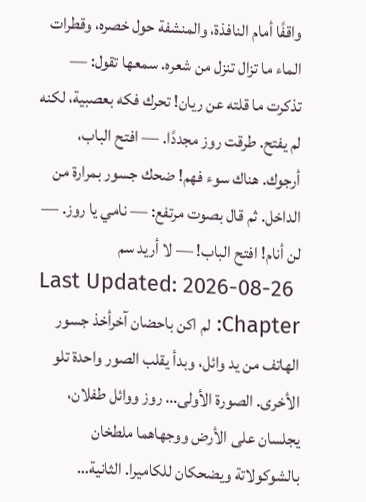واقفًا أمام النافذة، والمنشفة حول خصره، وقطرات الماء ما تزال تنزل من شعره. سمعها تقول: — تذكرت ما قلته عن ريان! تحرك فكه بعصبية، لكنه لم يفتح. طرقت روز مجددًا. — افتح الباب، أرجوك. هناك سوء فهم! ضحك جسور بمرارة من الداخل. ثم قال بصوت مرتفع: — نامي يا روز. — لن أنام! افتح الباب! — لا أريد سم
Last Updated: 2026-08-26
Chapter: لم اكن باحضان آخرأخذ جسور الهاتف من يد وائل، وبدأ يقلب الصور واحدة تلو الأخرى. الصورة الأولى… روز ووائل طفلان، يجلسان على الأرض ووجهاهما ملطخان بالشوكولاتة ويضحكان للكاميرا. الثانية…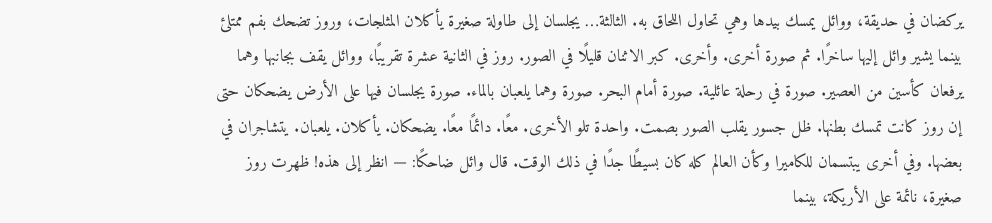يركضان في حديقة، ووائل يمسك بيدها وهي تحاول اللحاق به. الثالثة… يجلسان إلى طاولة صغيرة يأكلان المثلجات، وروز تضحك بفم ممتلئ بينما يشير وائل إليها ساخرًا. ثم صورة أخرى. وأخرى. كبر الاثنان قليلًا في الصور. روز في الثانية عشرة تقريبًا، ووائل يقف بجانبها وهما يرفعان كأسين من العصير. صورة في رحلة عائلية. صورة أمام البحر. صورة وهما يلعبان بالماء. صورة يجلسان فيها على الأرض يضحكان حتى إن روز كانت تمسك بطنها. ظل جسور يقلب الصور بصمت. واحدة تلو الأخرى. معًا. دائمًا معًا. يضحكان. يأكلان. يلعبان. يتشاجران في بعضها. وفي أخرى يبتسمان للكاميرا وكأن العالم كله كان بسيطًا جدًا في ذلك الوقت. قال وائل ضاحكًا: — انظر إلى هذه! ظهرت روز صغيرة، نائمة على الأريكة، بينما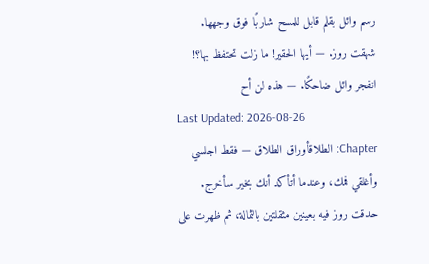رسم وائل بقلم قابل للمسح شاربًا فوق وجهها. شهقت روز. — أيها الحقير! ما زلت تحتفظ بها؟! انفجر وائل ضاحكًا. — هذه لن أح
Last Updated: 2026-08-26
Chapter: الطلاقأوراق الطلاق — فقط اجلسي وأغلقي فمك، وعندما أتأكد أنك بخير سأخرج. حدقت روز فيه بعينين مثقلتين بالثمالة، ثم ظهرت على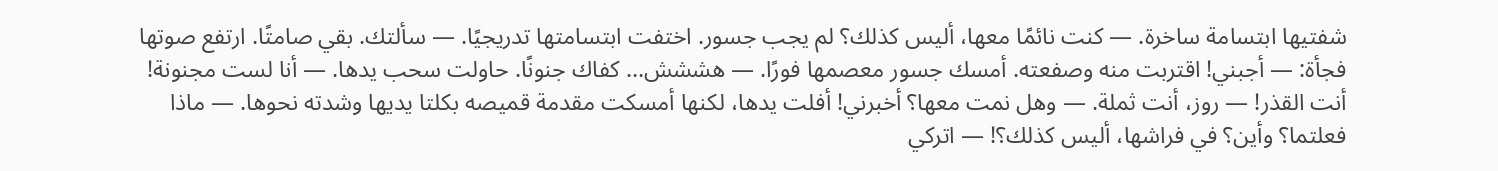شفتيها ابتسامة ساخرة. — كنت نائمًا معها، أليس كذلك؟ لم يجب جسور. اختفت ابتسامتها تدريجيًا. — سألتك. بقي صامتًا. ارتفع صوتها فجأة: — أجبني! اقتربت منه وصفعته. أمسك جسور معصمها فورًا. — هششش… كفاك جنونًا. حاولت سحب يدها. — أنا لست مجنونة! أنت القذر! — روز، أنت ثملة. — وهل نمت معها؟ أخبرني! أفلت يدها، لكنها أمسكت مقدمة قميصه بكلتا يديها وشدته نحوها. — ماذا فعلتما؟ وأين؟ في فراشها، أليس كذلك؟! — اتركي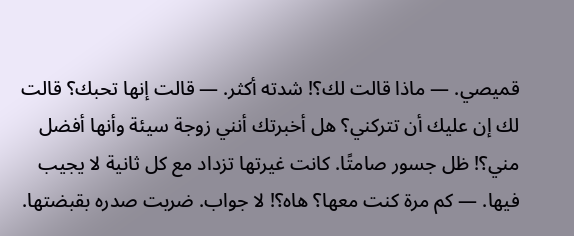قميصي. — ماذا قالت لك؟! شدته أكثر. — قالت إنها تحبك؟ قالت لك إن عليك أن تتركني؟ هل أخبرتك أنني زوجة سيئة وأنها أفضل مني؟! ظل جسور صامتًا. كانت غيرتها تزداد مع كل ثانية لا يجيب فيها. — كم مرة كنت معها؟ هاه؟! لا جواب. ضربت صدره بقبضتها.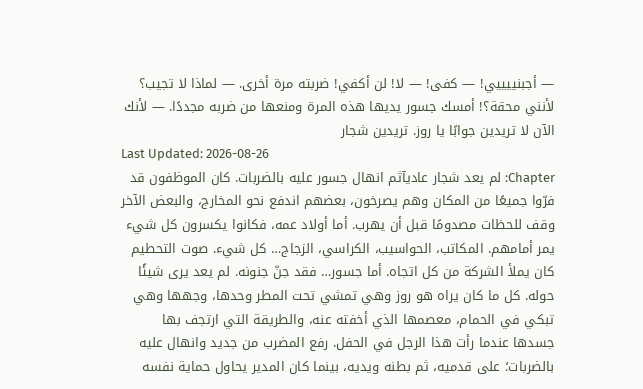— أجبنييييي! — كفى! — لا! لن أكفي! ضربته مرة أخرى. — لماذا لا تجيب؟ لأنني محقة؟! أمسك جسور يديها هذه المرة ومنعها من ضربه مجددًا. — لأنك الآن لا تريدين جوابًا يا روز. تريدين شجار
Last Updated: 2026-08-26
Chapter: لم يعد شجار عاديآثم انهال جسور عليه بالضربات. كان الموظفون قد فرّوا جميعًا من المكان وهم يصرخون، بعضهم اندفع نحو المخارج، والبعض الآخر وقف للحظات مصدومًا قبل أن يهرب. أما أولاد عمه، فكانوا يكسرون كل شيء يمر أمامهم. المكاتب، الحواسيب، الكراسي، الزجاج… كل شيء. صوت التحطيم كان يملأ الشركة من كل اتجاه. أما جسور… فقد جنّ جنونه. لم يعد يرى شيئًا حوله. كل ما كان يراه هو روز وهي تمشي تحت المطر وحدها، وجهها وهي تبكي في الحمام، معصمها الذي أخفته عنه، والطريقة التي ارتجف بها جسدها عندما رأت هذا الرجل في الحفل. رفع المضرب من جديد وانهال عليه بالضربات؛ على قدميه، ثم بطنه ويديه، بينما كان المدير يحاول حماية نفسه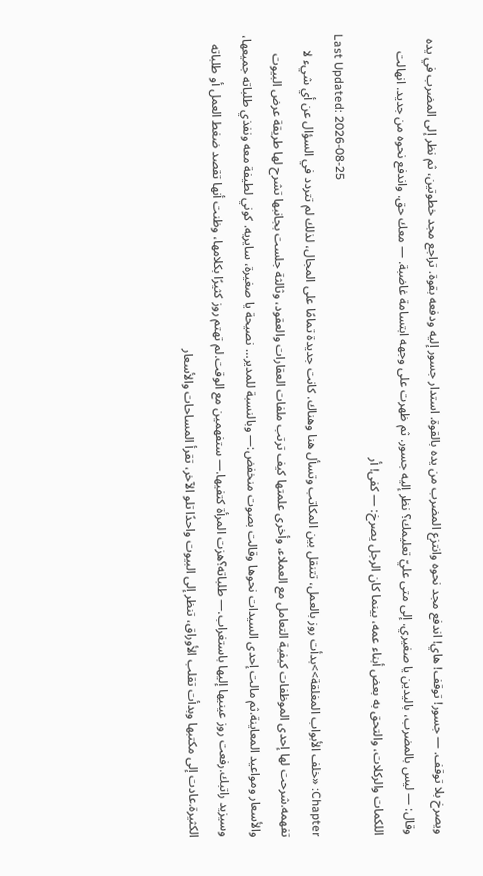ويصرخ بلا توقف. — جسور! توقف! هاي! اندفع مجد نحوه وانتزع المضرب من يده بالقوة. استدار جسور إليه ودفعه بقوة. تراجع مجد خطوتين، ثم نظر إلى المضرب في يده وقال: — ليس بالمضرب، باليدين يا صغيري. إلى متى عليّ تعليمك؟ نظر إليه جسور. ثم ظهرت على وجهه ابتسامة غاضبة. — معك حق. واندفع نحوه من جديد. انهالت اللكمات والركلات، والتحق به بعض أبناء عمه، بينما كان الرجل يصرخ: — كفى! أر
Last Updated: 2026-08-25
Chapter: «خلف الأبواب المغلقة>>بدأت روز بالعمل، تتنقل بين المكاتب وتسأل هنا وهناك. كانت جديدة تمامًا على المجال، لذلك لم تتردد في السؤال عن أي شيء لا تفهمه.شرحت لها إحدى الموظفات كيفية التعامل مع العملاء، وأخرى علمتها كيف ترتب ملفات العقارات والعقود، وثالثة جلست بجانبها تشرح لها طريقة عرض البيوت والأسعار ومواعيد المعاينة.ثم مالت إحدى السيدات نحوها وقالت بصوت منخفض:— وبالنسبة للمدير… نصيحة يا صغيرة، سايريه. كوني لطيفة معه ونفذي طلباته جميعها، وسيزيد راتبك.رفعت روز عينيها إليها باستغراب.— طلباته؟هزت المرأة كتفيها.— ستفهمين مع الوقت.لم تهتم روز كثيرًا بكلامها، وظنت أنها تقصد ضغط العمل أو طلباته الكثيرة.عادت إلى مكتبها وبدأت تقلب الأوراق، تنظر إلى البيوت واحدًا تلو الآخر، تقرأ المساحات والأسعار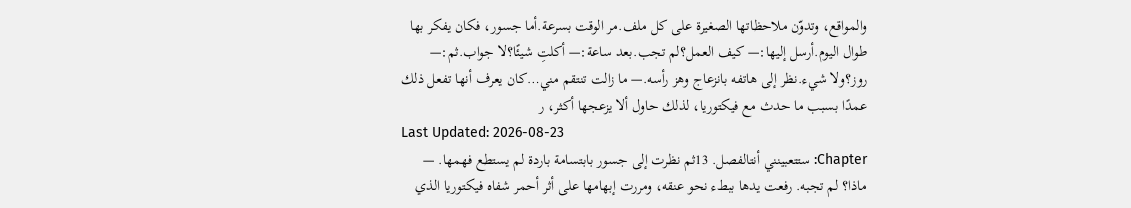والمواقع، وتدوّن ملاحظاتها الصغيرة على كل ملف.مر الوقت بسرعة.أما جسور، فكان يفكر بها طوال اليوم.أرسل إليها:— كيف العمل؟لم تجب.بعد ساعة:— أكلتِ شيئًا؟لا جواب.ثم:— روز؟ولا شيء.نظر إلى هاتفه بانزعاج وهز رأسه.— ما زالت تنتقم مني…كان يعرف أنها تفعل ذلك عمدًا بسبب ما حدث مع فيكتوريا، لذلك حاول ألا يزعجها أكثر، ر
Last Updated: 2026-08-23
Chapter: ستتعبينني أنتالفصل. 13ثم نظرت إلى جسور بابتسامة باردة لم يستطع فهمها. — ماذا؟ لم تجبه. رفعت يدها ببطء نحو عنقه، ومررت إبهامها على أثر أحمر شفاه فيكتوريا الذي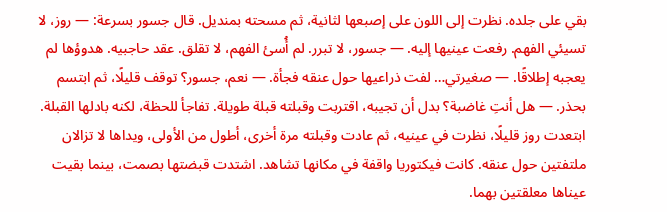بقي على جلده. نظرت إلى اللون على إصبعها لثانية، ثم مسحته بمنديل. قال جسور بسرعة: — روز، لا تسيئي الفهم. رفعت عينيها إليه. — جسور، لا تبرر. لم أُسئ الفهم، لا تقلق. عقد حاجبيه. هدوؤها لم يعجبه إطلاقًا. — صغيرتي… لفت ذراعيها حول عنقه فجأة. — نعم، جسور؟ توقف قليلًا، ثم ابتسم بحذر. — هل أنتِ غاضبة؟ بدل أن تجيبه، اقتربت وقبلته قبلة طويلة. تفاجأ للحظة، لكنه بادلها القبلة. ابتعدت روز قليلًا، نظرت في عينيه، ثم عادت وقبلته مرة أخرى، أطول من الأولى، ويداها لا تزالان ملتفتين حول عنقه. كانت فيكتوريا واقفة في مكانها تشاهد. اشتدت قبضتها بصمت، بينما بقيت عيناها معلقتين بهما.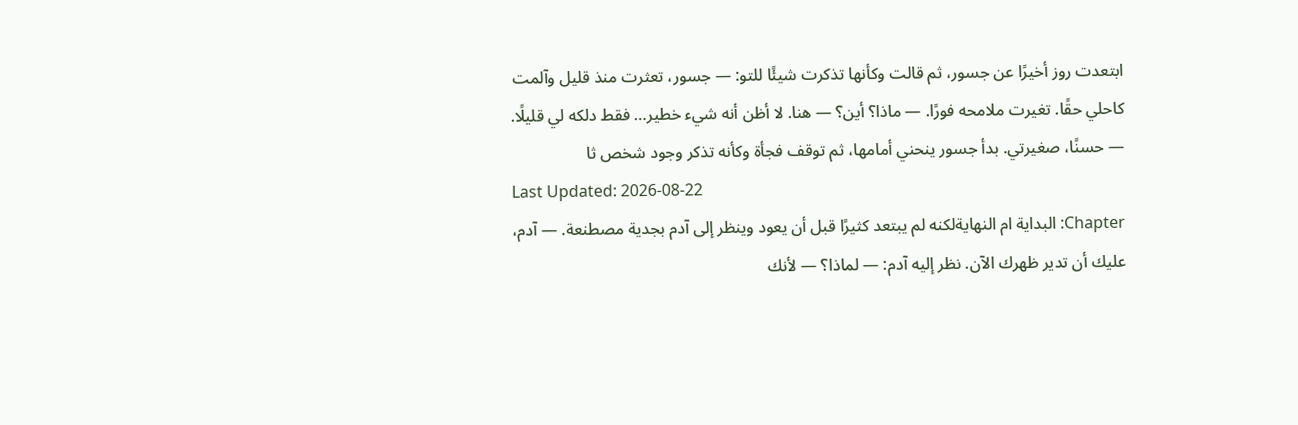ابتعدت روز أخيرًا عن جسور، ثم قالت وكأنها تذكرت شيئًا للتو: — جسور، تعثرت منذ قليل وآلمت كاحلي حقًا. تغيرت ملامحه فورًا. — ماذا؟ أين؟ — هنا. لا أظن أنه شيء خطير… فقط دلكه لي قليلًا. — حسنًا، صغيرتي. بدأ جسور ينحني أمامها، ثم توقف فجأة وكأنه تذكر وجود شخص ثا
Last Updated: 2026-08-22
Chapter: البداية ام النهايةلكنه لم يبتعد كثيرًا قبل أن يعود وينظر إلى آدم بجدية مصطنعة. — آدم، عليك أن تدير ظهرك الآن. نظر إليه آدم: — لماذا؟ — لأنك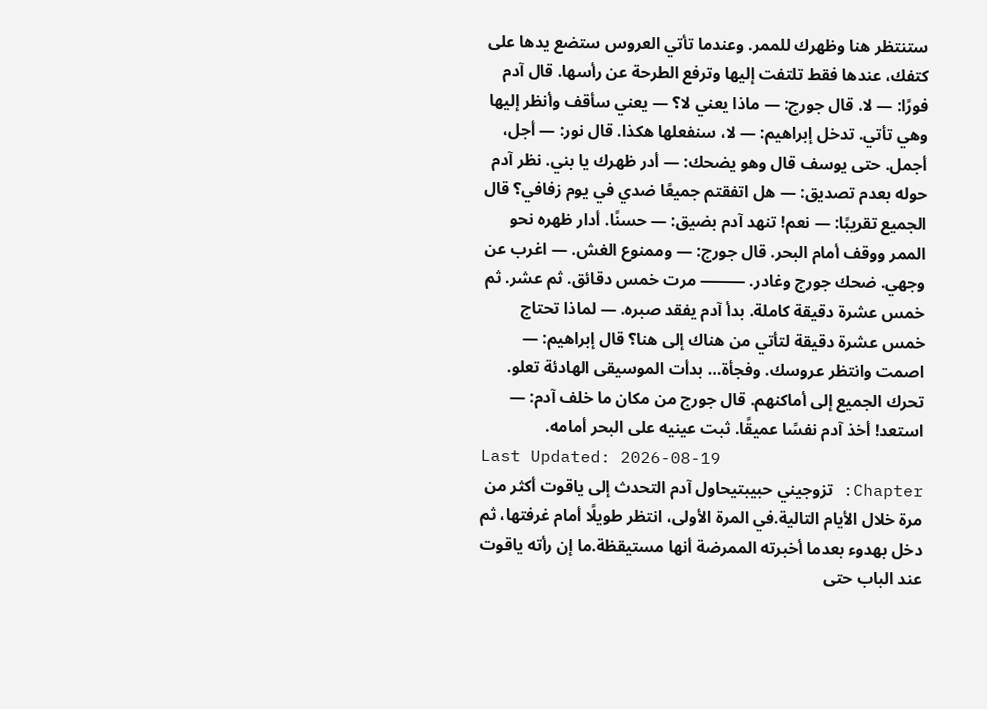ستنتظر هنا وظهرك للممر. وعندما تأتي العروس ستضع يدها على كتفك، عندها فقط تلتفت إليها وترفع الطرحة عن رأسها. قال آدم فورًا: — لا. قال جورج: — ماذا يعني لا؟ — يعني سأقف وأنظر إليها وهي تأتي. تدخل إبراهيم: — لا، سنفعلها هكذا. قال نور: — أجل، أجمل. حتى يوسف قال وهو يضحك: — أدر ظهرك يا بني. نظر آدم حوله بعدم تصديق: — هل اتفقتم جميعًا ضدي في يوم زفافي؟ قال الجميع تقريبًا: — نعم! تنهد آدم بضيق: — حسنًا. أدار ظهره نحو الممر ووقف أمام البحر. قال جورج: — وممنوع الغش. — اغرب عن وجهي. ضحك جورج وغادر. ⸻ مرت خمس دقائق. ثم عشر. ثم خمس عشرة دقيقة كاملة. بدأ آدم يفقد صبره. — لماذا تحتاج خمس عشرة دقيقة لتأتي من هناك إلى هنا؟ قال إبراهيم: — اصمت وانتظر عروسك. وفجأة… بدأت الموسيقى الهادئة تعلو. تحرك الجميع إلى أماكنهم. قال جورج من مكان ما خلف آدم: — استعد! أخذ آدم نفسًا عميقًا. ثبت عينيه على البحر أمامه.
Last Updated: 2026-08-19
Chapter: تزوجيني حبيبتيحاول آدم التحدث إلى ياقوت أكثر من مرة خلال الأيام التالية.في المرة الأولى، انتظر طويلًا أمام غرفتها، ثم دخل بهدوء بعدما أخبرته الممرضة أنها مستيقظة.ما إن رأته ياقوت عند الباب حتى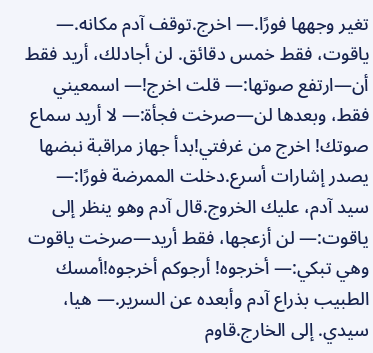تغير وجهها فورًا.— اخرج.توقف آدم مكانه.— ياقوت، فقط خمس دقائق. لن أجادلك، أريد فقط أن—ارتفع صوتها:— قلت اخرج!— اسمعيني فقط، وبعدها لن—صرخت فجأة:— لا أريد سماع صوتك! اخرج من غرفتي!بدأ جهاز مراقبة نبضها يصدر إشارات أسرع.دخلت الممرضة فورًا:— سيد آدم، عليك الخروج.قال آدم وهو ينظر إلى ياقوت:— لن أزعجها، فقط أريد—صرخت ياقوت وهي تبكي:— أخرجوه! أرجوكم أخرجوه!أمسك الطبيب بذراع آدم وأبعده عن السرير.— هيا، سيدي. إلى الخارج.قاوم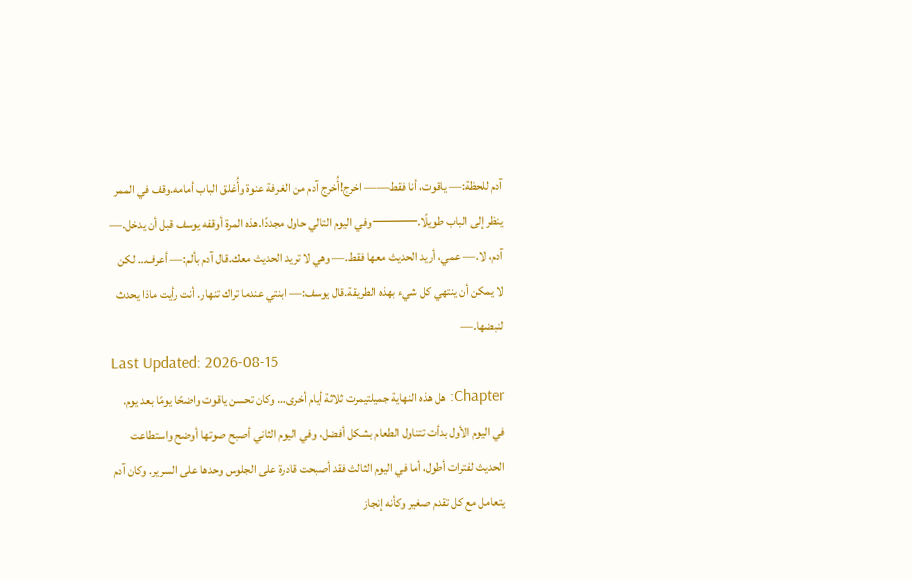آدم للحظة:— ياقوت، أنا فقط—— اخرج!أُخرج آدم من الغرفة عنوة وأُغلق الباب أمامه.وقف في الممر ينظر إلى الباب طويلًا.⸻وفي اليوم التالي حاول مجددًا.هذه المرة أوقفه يوسف قبل أن يدخل.— آدم، لا.— عمي، أريد الحديث معها فقط.— وهي لا تريد الحديث معك.قال آدم بألم:— أعرف… لكن لا يمكن أن ينتهي كل شيء بهذه الطريقة.قال يوسف:— ابنتي عندما تراك تنهار. أنت رأيت ماذا يحدث لنبضها.—
Last Updated: 2026-08-15
Chapter: هل هذه النهاية جميلتيمرت ثلاثة أيام أخرى… وكان تحسن ياقوت واضحًا يومًا بعد يوم. في اليوم الأول بدأت تتناول الطعام بشكل أفضل، وفي اليوم الثاني أصبح صوتها أوضح واستطاعت الحديث لفترات أطول، أما في اليوم الثالث فقد أصبحت قادرة على الجلوس وحدها على السرير. وكان آدم يتعامل مع كل تقدم صغير وكأنه إنجاز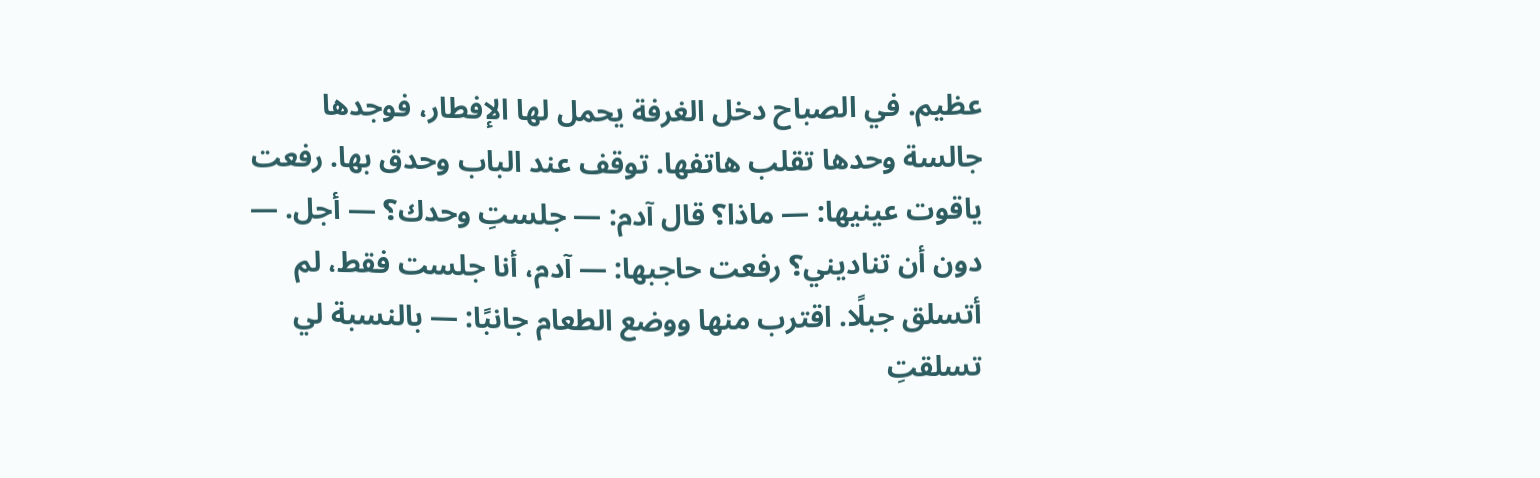عظيم. في الصباح دخل الغرفة يحمل لها الإفطار، فوجدها جالسة وحدها تقلب هاتفها. توقف عند الباب وحدق بها. رفعت ياقوت عينيها: — ماذا؟ قال آدم: — جلستِ وحدك؟ — أجل. — دون أن تناديني؟ رفعت حاجبها: — آدم، أنا جلست فقط، لم أتسلق جبلًا. اقترب منها ووضع الطعام جانبًا: — بالنسبة لي تسلقتِ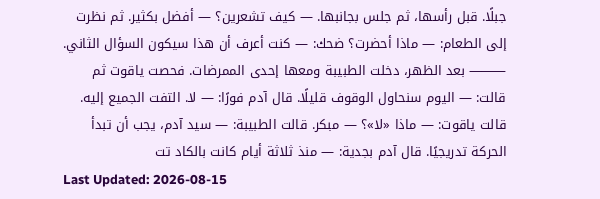جبلًا. قبل رأسها، ثم جلس بجانبها. — كيف تشعرين؟ — أفضل بكثير. ثم نظرت إلى الطعام: — ماذا أحضرت؟ ضحك: — كنت أعرف أن هذا سيكون السؤال الثاني. ⸻ بعد الظهر، دخلت الطبيبة ومعها إحدى الممرضات. فحصت ياقوت ثم قالت: — اليوم سنحاول الوقوف قليلًا. قال آدم فورًا: — لا. التفت الجميع إليه. قالت ياقوت: — ماذا «لا»؟ — مبكر. قالت الطبيبة: — سيد آدم، يجب أن تبدأ الحركة تدريجيًا. قال آدم بجدية: — منذ ثلاثة أيام كانت بالكاد تت
Last Updated: 2026-08-15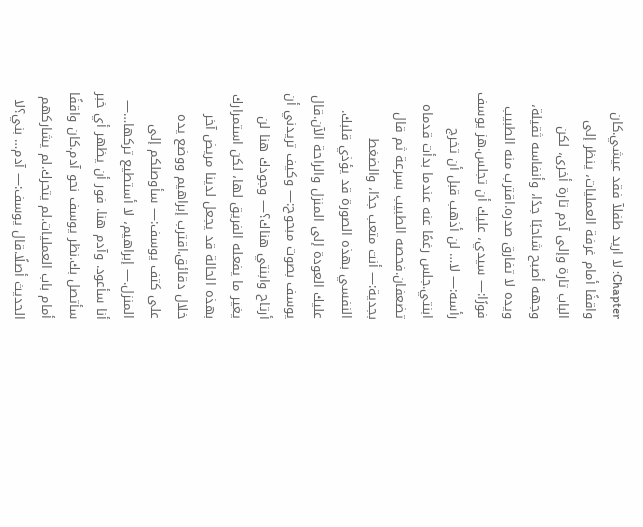Chapter: لا اريد طفلآ فقد عيشي.كان واقفًا أمام غرفة العمليات، ينظر إلى الباب تارة وإلى آدم تارة أخرى، لكن وجهه أصبح شاحبًا جدًا، وأنفاسه ثقيلة، ويده لا تفارق صدره.اقترب منه الطبيب فورًا:— سيدي، عليك أن تجلس.هز يوسف رأسه:— لا… لن أذهب قبل أن تخرج ابنتي.جلس رغمًا عنه عندما بدأت قدماه تضعفان.فحصه الطبيب بسرعة ثم قال بجدية:— أنت متعب جدًا، والضغط النفسي بهذه الصورة قد يؤذي قلبك. عليك العودة إلى المنزل والراحة الآن.قال يوسف بصوت مبحوح:— وكيف تريدني أن أرتاح وابنتي هناك؟— وجودك هنا لن يغير ما يفعله الفريق لها، لكن استمرارك بهذه الحالة قد يجعل لدينا مريض آخر خلال دقائق.اقترب إبراهيم ووضع يده على كتف يوسف:— سأوصلكم إلى المنزل.— إبراهيم، لا أستطيع تركها…— أنا سأعود. وآدم هنا. فور أن يظهر أي خبر سأتصل بك.نظر يوسف نحو آدم.كان واقفًا أمام باب العمليات.لم يتحرك.لم يشاركهم الحديث أصلًا.قال يوسف:— آدم… بني؟لا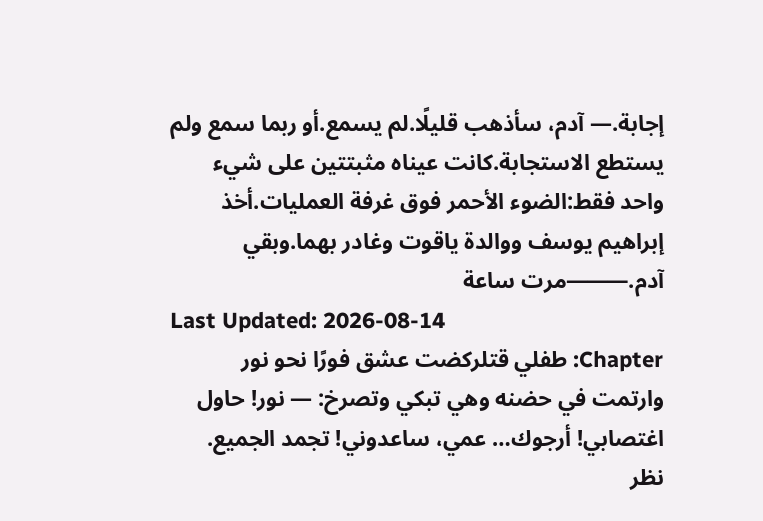إجابة.— آدم، سأذهب قليلًا.لم يسمع.أو ربما سمع ولم يستطع الاستجابة.كانت عيناه مثبتتين على شيء واحد فقط:الضوء الأحمر فوق غرفة العمليات.أخذ إبراهيم يوسف ووالدة ياقوت وغادر بهما.وبقي آدم.⸻مرت ساعة
Last Updated: 2026-08-14
Chapter: طفلي قتلركضت عشق فورًا نحو نور وارتمت في حضنه وهي تبكي وتصرخ: — نور! حاول اغتصابي! أرجوك… عمي، ساعدوني! تجمد الجميع. نظر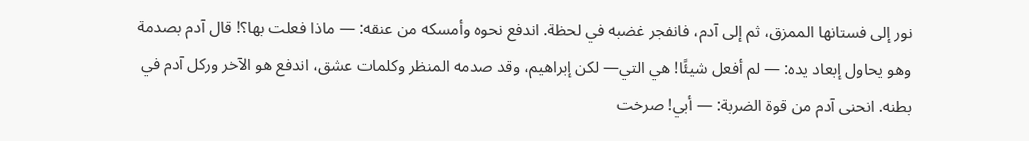نور إلى فستانها الممزق، ثم إلى آدم، فانفجر غضبه في لحظة. اندفع نحوه وأمسكه من عنقه: — ماذا فعلت بها؟! قال آدم بصدمة وهو يحاول إبعاد يده: — لم أفعل شيئًا! هي التي— لكن إبراهيم، وقد صدمه المنظر وكلمات عشق، اندفع هو الآخر وركل آدم في بطنه. انحنى آدم من قوة الضربة: — أبي! صرخت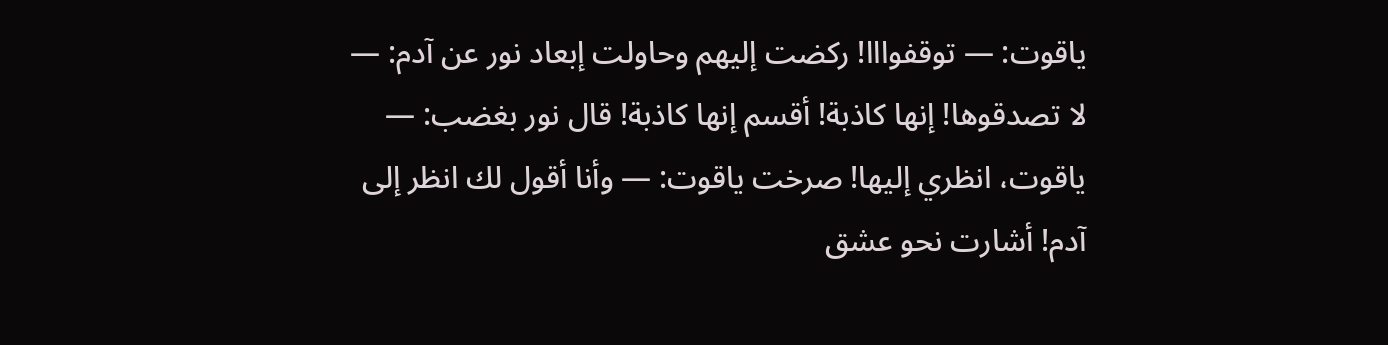ياقوت: — توقفوااا! ركضت إليهم وحاولت إبعاد نور عن آدم: — لا تصدقوها! إنها كاذبة! أقسم إنها كاذبة! قال نور بغضب: — ياقوت، انظري إليها! صرخت ياقوت: — وأنا أقول لك انظر إلى آدم! أشارت نحو عشق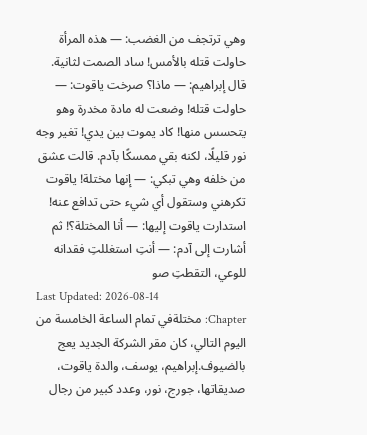وهي ترتجف من الغضب: — هذه المرأة حاولت قتله بالأمس! ساد الصمت لثانية. قال إبراهيم: — ماذا؟ صرخت ياقوت: — حاولت قتله! وضعت له مادة مخدرة وهو يتحسس منها! كاد يموت بين يدي! تغير وجه نور قليلًا، لكنه بقي ممسكًا بآدم. قالت عشق من خلفه وهي تبكي: — إنها مختلة! ياقوت تكرهني وستقول أي شيء حتى تدافع عنه! استدارت ياقوت إليها: — أنا المختلة؟! ثم أشارت إلى آدم: — أنتِ استغللتِ فقدانه للوعي، التقطتِ صو
Last Updated: 2026-08-14
Chapter: مختلةفي تمام الساعة الخامسة من اليوم التالي، كان مقر الشركة الجديد يعج بالضيوف.إبراهيم، يوسف، والدة ياقوت، صديقاتها، جورج، نور، وعدد كبير من رجال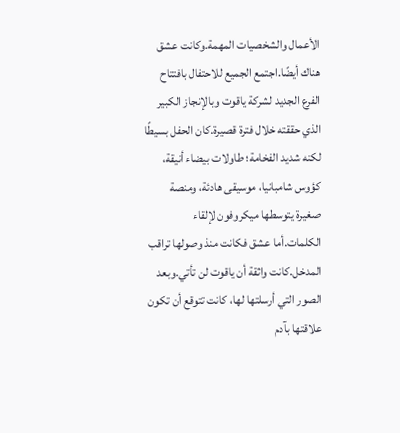الأعمال والشخصيات المهمة.وكانت عشق هناك أيضًا.اجتمع الجميع للاحتفال بافتتاح الفرع الجديد لشركة ياقوت وبالإنجاز الكبير الذي حققته خلال فترة قصيرة.كان الحفل بسيطًا لكنه شديد الفخامة؛ طاولات بيضاء أنيقة، كؤوس شامبانيا، موسيقى هادئة، ومنصة صغيرة يتوسطها ميكروفون لإلقاء الكلمات.أما عشق فكانت منذ وصولها تراقب المدخل.كانت واثقة أن ياقوت لن تأتي.وبعد الصور التي أرسلتها لها، كانت تتوقع أن تكون علاقتها بآدم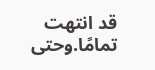قد انتهت تمامًا.وحتى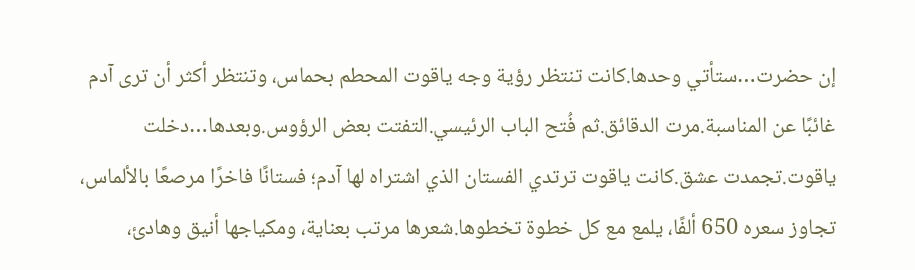إن حضرت…ستأتي وحدها.كانت تنتظر رؤية وجه ياقوت المحطم بحماس، وتنتظر أكثر أن ترى آدم غائبًا عن المناسبة.مرت الدقائق.ثم فُتح الباب الرئيسي.التفتت بعض الرؤوس.وبعدها…دخلت ياقوت.تجمدت عشق.كانت ياقوت ترتدي الفستان الذي اشتراه لها آدم؛ فستانًا فاخرًا مرصعًا بالألماس، تجاوز سعره 650 ألفًا، يلمع مع كل خطوة تخطوها.شعرها مرتب بعناية، ومكياجها أنيق وهادئ،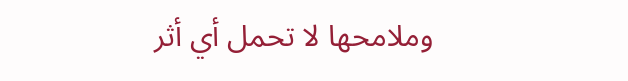وملامحها لا تحمل أي أثر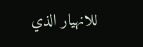للانهيار الذي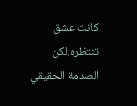كانت عشق تنتظره.لكن الصدمة الحقيقي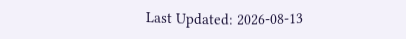Last Updated: 2026-08-13